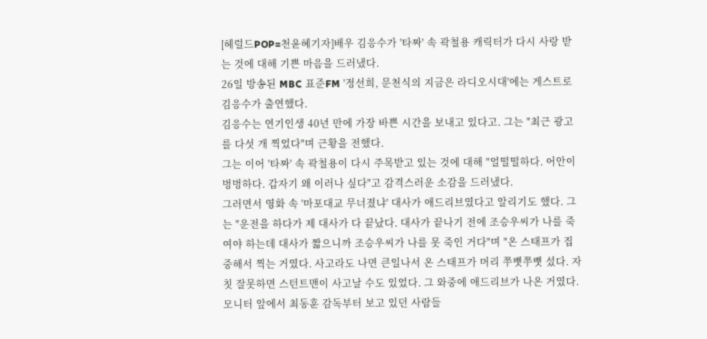[헤럴드POP=천윤혜기자]배우 김응수가 '타짜' 속 곽철용 캐릭터가 다시 사랑 받는 것에 대해 기쁜 마음을 드러냈다.
26일 방송된 MBC 표준FM '정선희, 문천식의 지금은 라디오시대'에는 게스트로 김응수가 출연했다.
김응수는 연기인생 40년 만에 가장 바쁜 시간을 보내고 있다고. 그는 "최근 광고를 다섯 개 찍었다"며 근황을 전했다.
그는 이어 '타짜' 속 곽철용이 다시 주목받고 있는 것에 대해 "얼떨떨하다. 어안이 벙벙하다. 갑자기 왜 이러나 싶다"고 감격스러운 소감을 드러냈다.
그러면서 영화 속 '마포대교 무너졌냐' 대사가 애드리브였다고 알리기도 했다. 그는 "운전을 하다가 제 대사가 다 끝났다. 대사가 끝나기 전에 조승우씨가 나를 죽여야 하는데 대사가 짧으니까 조승우씨가 나를 못 죽인 거다"며 "온 스태프가 집중해서 찍는 거였다. 사고라도 나면 큰일나서 온 스태프가 머리 쭈뼛쭈뼛 섰다. 자칫 잘못하면 스턴트맨이 사고날 수도 있었다. 그 와중에 애드리브가 나온 거였다. 모니터 앞에서 최동훈 감독부터 보고 있던 사람들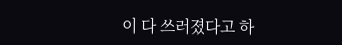이 다 쓰러졌다고 하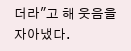더라"고 해 웃음을 자아냈다.